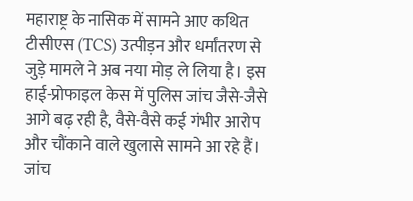महाराष्ट्र के नासिक में सामने आए कथित टीसीएस (TCS) उत्पीड़न और धर्मांतरण से जुड़े मामले ने अब नया मोड़ ले लिया है। इस हाई-प्रोफाइल केस में पुलिस जांच जैसे-जैसे आगे बढ़ रही है, वैसे-वैसे कई गंभीर आरोप और चौंकाने वाले खुलासे सामने आ रहे हैं। जांच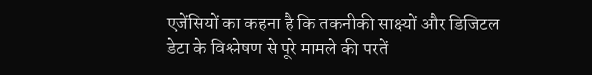एजेंसियों का कहना है कि तकनीकी साक्ष्यों और डिजिटल डेटा के विश्लेषण से पूरे मामले की परतें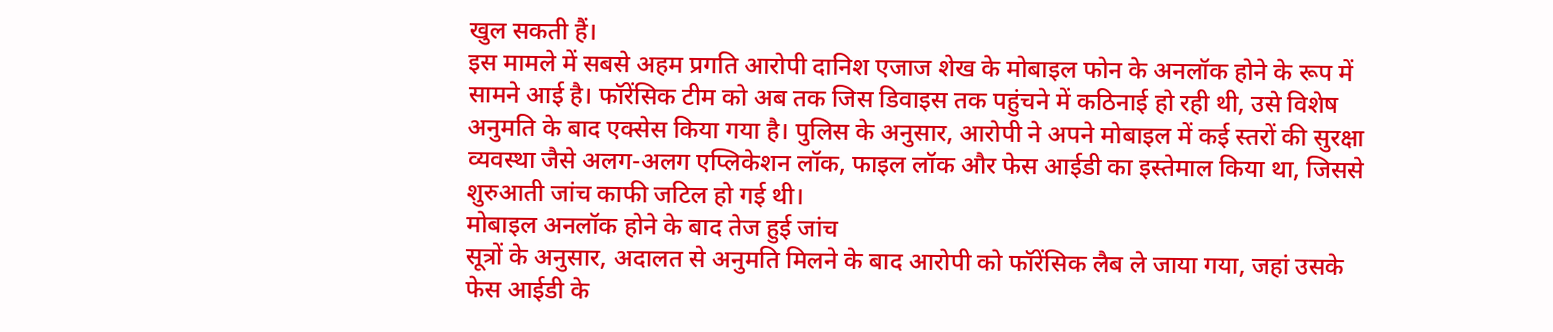खुल सकती हैं।
इस मामले में सबसे अहम प्रगति आरोपी दानिश एजाज शेख के मोबाइल फोन के अनलॉक होने के रूप में सामने आई है। फॉरेंसिक टीम को अब तक जिस डिवाइस तक पहुंचने में कठिनाई हो रही थी, उसे विशेष अनुमति के बाद एक्सेस किया गया है। पुलिस के अनुसार, आरोपी ने अपने मोबाइल में कई स्तरों की सुरक्षा व्यवस्था जैसे अलग-अलग एप्लिकेशन लॉक, फाइल लॉक और फेस आईडी का इस्तेमाल किया था, जिससे शुरुआती जांच काफी जटिल हो गई थी।
मोबाइल अनलॉक होने के बाद तेज हुई जांच
सूत्रों के अनुसार, अदालत से अनुमति मिलने के बाद आरोपी को फॉरेंसिक लैब ले जाया गया, जहां उसके फेस आईडी के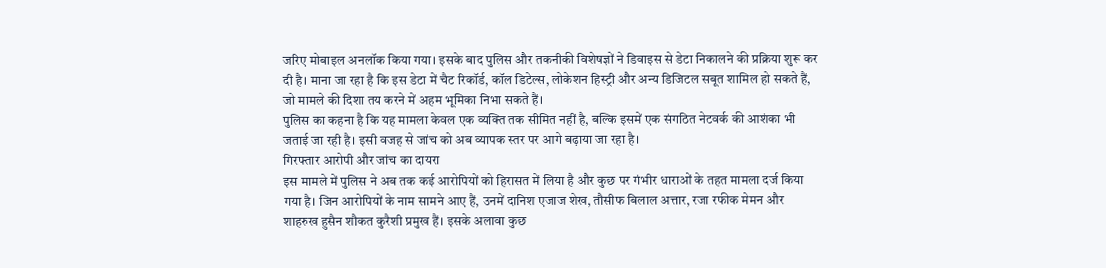जरिए मोबाइल अनलॉक किया गया। इसके बाद पुलिस और तकनीकी विशेषज्ञों ने डिवाइस से डेटा निकालने की प्रक्रिया शुरू कर दी है। माना जा रहा है कि इस डेटा में चैट रिकॉर्ड, कॉल डिटेल्स, लोकेशन हिस्ट्री और अन्य डिजिटल सबूत शामिल हो सकते हैं, जो मामले की दिशा तय करने में अहम भूमिका निभा सकते हैं।
पुलिस का कहना है कि यह मामला केवल एक व्यक्ति तक सीमित नहीं है, बल्कि इसमें एक संगठित नेटवर्क की आशंका भी जताई जा रही है। इसी वजह से जांच को अब व्यापक स्तर पर आगे बढ़ाया जा रहा है।
गिरफ्तार आरोपी और जांच का दायरा
इस मामले में पुलिस ने अब तक कई आरोपियों को हिरासत में लिया है और कुछ पर गंभीर धाराओं के तहत मामला दर्ज किया गया है। जिन आरोपियों के नाम सामने आए हैं, उनमें दानिश एजाज शेख, तौसीफ बिलाल अत्तार, रजा रफीक मेमन और शाहरुख हुसैन शौकत कुरैशी प्रमुख हैं। इसके अलावा कुछ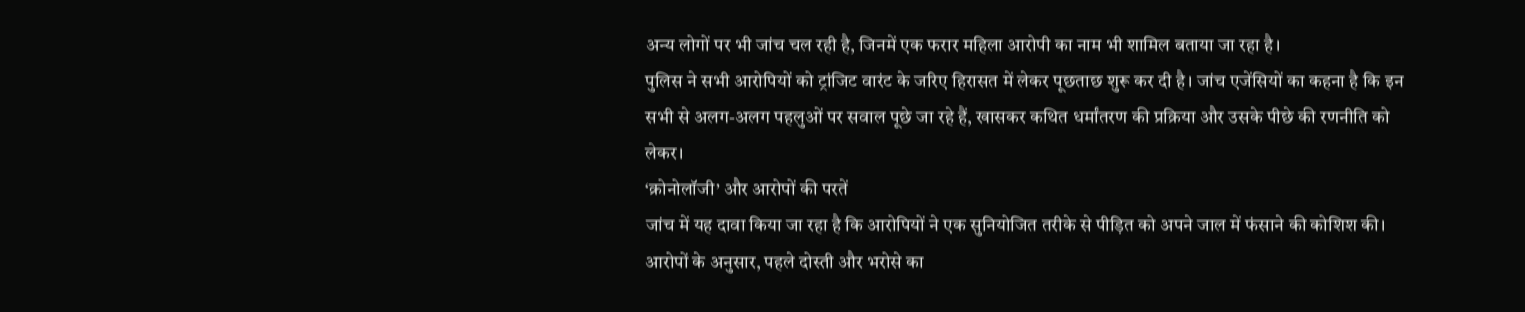अन्य लोगों पर भी जांच चल रही है, जिनमें एक फरार महिला आरोपी का नाम भी शामिल बताया जा रहा है।
पुलिस ने सभी आरोपियों को ट्रांजिट वारंट के जरिए हिरासत में लेकर पूछताछ शुरू कर दी है। जांच एजेंसियों का कहना है कि इन सभी से अलग-अलग पहलुओं पर सवाल पूछे जा रहे हैं, खासकर कथित धर्मांतरण की प्रक्रिया और उसके पीछे की रणनीति को लेकर।
‘क्रोनोलॉजी’ और आरोपों की परतें
जांच में यह दावा किया जा रहा है कि आरोपियों ने एक सुनियोजित तरीके से पीड़ित को अपने जाल में फंसाने की कोशिश की। आरोपों के अनुसार, पहले दोस्ती और भरोसे का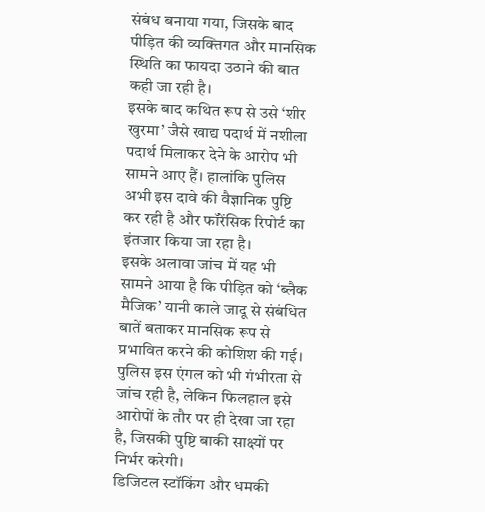संबंध बनाया गया, जिसके बाद पीड़ित की व्यक्तिगत और मानसिक स्थिति का फायदा उठाने की बात कही जा रही है।
इसके बाद कथित रूप से उसे ‘शीर खुरमा’ जैसे खाद्य पदार्थ में नशीला पदार्थ मिलाकर देने के आरोप भी सामने आए हैं। हालांकि पुलिस अभी इस दावे की वैज्ञानिक पुष्टि कर रही है और फॉरेंसिक रिपोर्ट का इंतजार किया जा रहा है।
इसके अलावा जांच में यह भी सामने आया है कि पीड़ित को ‘ब्लैक मैजिक’ यानी काले जादू से संबंधित बातें बताकर मानसिक रूप से प्रभावित करने की कोशिश की गई। पुलिस इस एंगल को भी गंभीरता से जांच रही है, लेकिन फिलहाल इसे आरोपों के तौर पर ही देखा जा रहा है, जिसकी पुष्टि बाकी साक्ष्यों पर निर्भर करेगी।
डिजिटल स्टॉकिंग और धमकी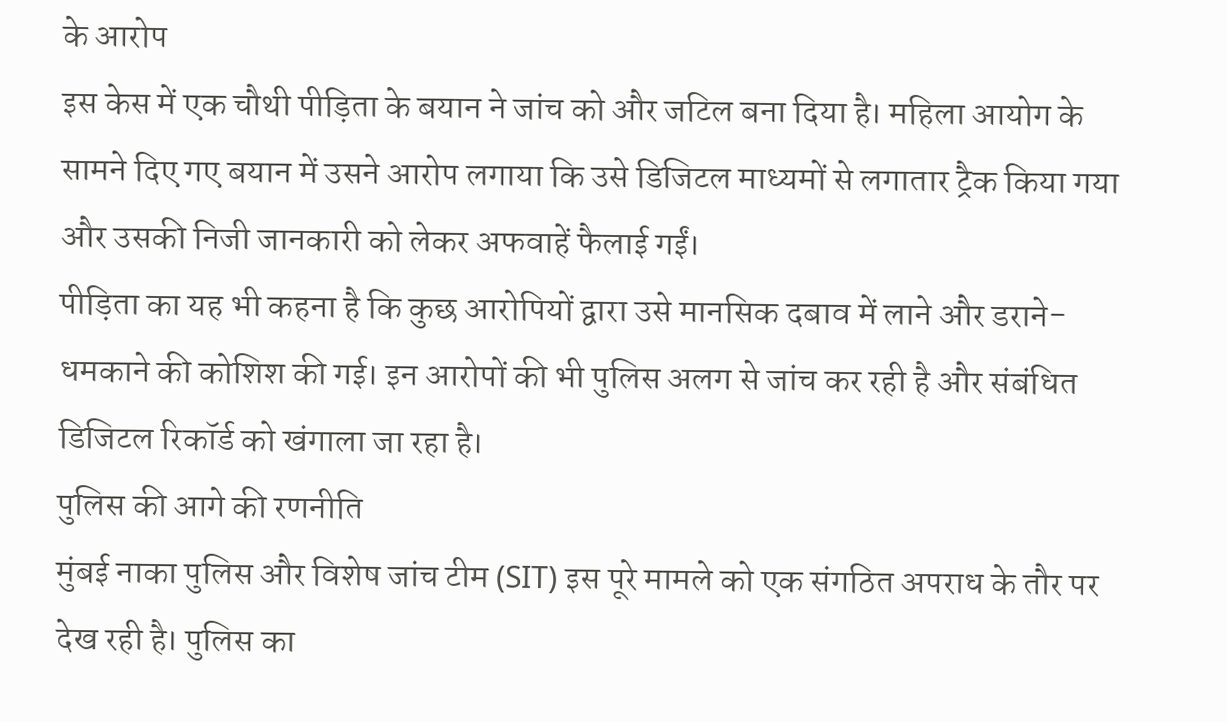के आरोप
इस केस में एक चौथी पीड़िता के बयान ने जांच को और जटिल बना दिया है। महिला आयोग के सामने दिए गए बयान में उसने आरोप लगाया कि उसे डिजिटल माध्यमों से लगातार ट्रैक किया गया और उसकी निजी जानकारी को लेकर अफवाहें फैलाई गईं।
पीड़िता का यह भी कहना है कि कुछ आरोपियों द्वारा उसे मानसिक दबाव में लाने और डराने-धमकाने की कोशिश की गई। इन आरोपों की भी पुलिस अलग से जांच कर रही है और संबंधित डिजिटल रिकॉर्ड को खंगाला जा रहा है।
पुलिस की आगे की रणनीति
मुंबई नाका पुलिस और विशेष जांच टीम (SIT) इस पूरे मामले को एक संगठित अपराध के तौर पर देख रही है। पुलिस का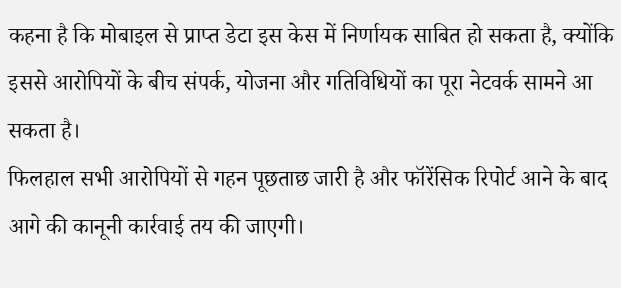कहना है कि मोबाइल से प्राप्त डेटा इस केस में निर्णायक साबित हो सकता है, क्योंकि इससे आरोपियों के बीच संपर्क, योजना और गतिविधियों का पूरा नेटवर्क सामने आ सकता है।
फिलहाल सभी आरोपियों से गहन पूछताछ जारी है और फॉरेंसिक रिपोर्ट आने के बाद आगे की कानूनी कार्रवाई तय की जाएगी।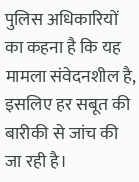पुलिस अधिकारियों का कहना है कि यह मामला संवेदनशील है, इसलिए हर सबूत की बारीकी से जांच की जा रही है।